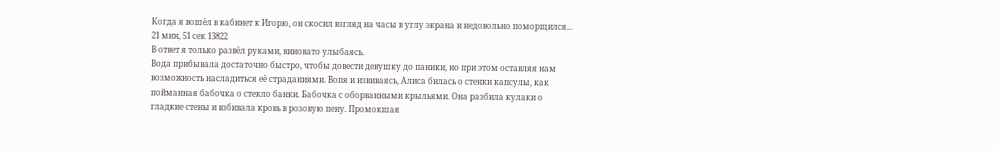Когда я вошёл в кабинет к Игорю, он скосил взгляд на часы в углу экрана и недовольно поморщился...
21 мин, 51 сек 13822
В ответ я только развёл руками, виновато улыбаясь.
Вода прибывала достаточно быстро, чтобы довести девушку до паники, но при этом оставляя нам возможность насладиться её страданиями. Вопя и извиваясь, Алиса билась о стенки капсулы, как пойманная бабочка о стекло банки. Бабочка с оборванными крыльями. Она разбила кулаки о гладкие стены и взбивала кровь в розовую пену. Промокшая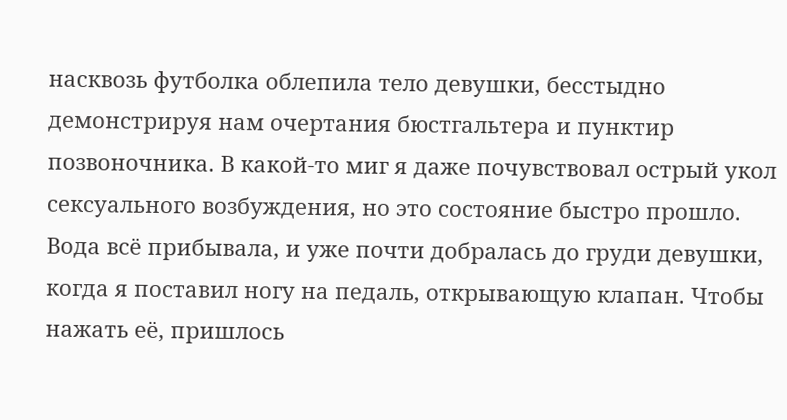насквозь футболка облепила тело девушки, бесстыдно демонстрируя нам очертания бюстгальтера и пунктир позвоночника. В какой-то миг я даже почувствовал острый укол сексуального возбуждения, но это состояние быстро прошло.
Вода всё прибывала, и уже почти добралась до груди девушки, когда я поставил ногу на педаль, открывающую клапан. Чтобы нажать её, пришлось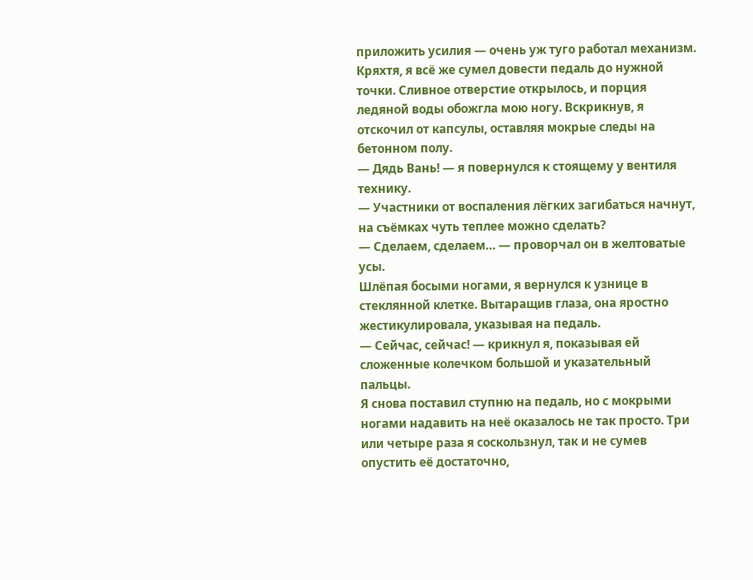приложить усилия — очень уж туго работал механизм. Кряхтя, я всё же сумел довести педаль до нужной точки. Сливное отверстие открылось, и порция ледяной воды обожгла мою ногу. Вскрикнув, я отскочил от капсулы, оставляя мокрые следы на бетонном полу.
— Дядь Вань! — я повернулся к стоящему у вентиля технику.
— Участники от воспаления лёгких загибаться начнут, на съёмках чуть теплее можно сделать?
— Сделаем, сделаем… — проворчал он в желтоватые усы.
Шлёпая босыми ногами, я вернулся к узнице в стеклянной клетке. Вытаращив глаза, она яростно жестикулировала, указывая на педаль.
— Сейчас, сейчас! — крикнул я, показывая ей сложенные колечком большой и указательный пальцы.
Я снова поставил ступню на педаль, но с мокрыми ногами надавить на неё оказалось не так просто. Три или четыре раза я соскользнул, так и не сумев опустить её достаточно,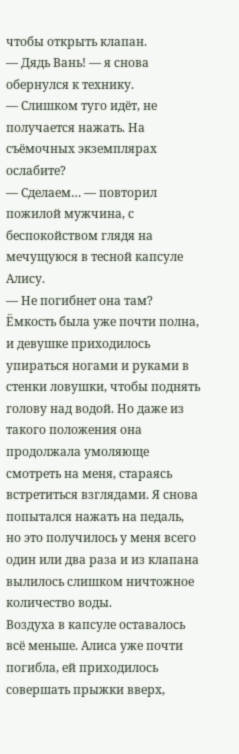чтобы открыть клапан.
— Дядь Вань! — я снова обернулся к технику.
— Слишком туго идёт, не получается нажать. На съёмочных экземплярах ослабите?
— Сделаем… — повторил пожилой мужчина, с беспокойством глядя на мечущуюся в тесной капсуле Алису.
— Не погибнет она там?
Ёмкость была уже почти полна, и девушке приходилось упираться ногами и руками в стенки ловушки, чтобы поднять голову над водой. Но даже из такого положения она продолжала умоляюще смотреть на меня, стараясь встретиться взглядами. Я снова попытался нажать на педаль, но это получилось у меня всего один или два раза и из клапана вылилось слишком ничтожное количество воды.
Воздуха в капсуле оставалось всё меньше. Алиса уже почти погибла, ей приходилось совершать прыжки вверх,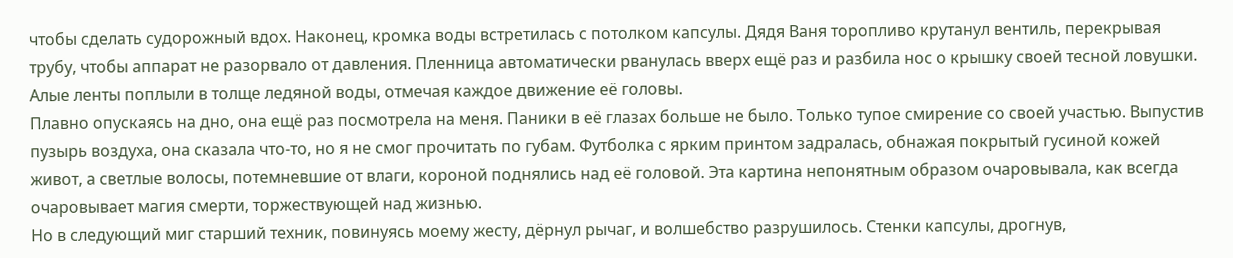чтобы сделать судорожный вдох. Наконец, кромка воды встретилась с потолком капсулы. Дядя Ваня торопливо крутанул вентиль, перекрывая трубу, чтобы аппарат не разорвало от давления. Пленница автоматически рванулась вверх ещё раз и разбила нос о крышку своей тесной ловушки. Алые ленты поплыли в толще ледяной воды, отмечая каждое движение её головы.
Плавно опускаясь на дно, она ещё раз посмотрела на меня. Паники в её глазах больше не было. Только тупое смирение со своей участью. Выпустив пузырь воздуха, она сказала что-то, но я не смог прочитать по губам. Футболка с ярким принтом задралась, обнажая покрытый гусиной кожей живот, а светлые волосы, потемневшие от влаги, короной поднялись над её головой. Эта картина непонятным образом очаровывала, как всегда очаровывает магия смерти, торжествующей над жизнью.
Но в следующий миг старший техник, повинуясь моему жесту, дёрнул рычаг, и волшебство разрушилось. Стенки капсулы, дрогнув,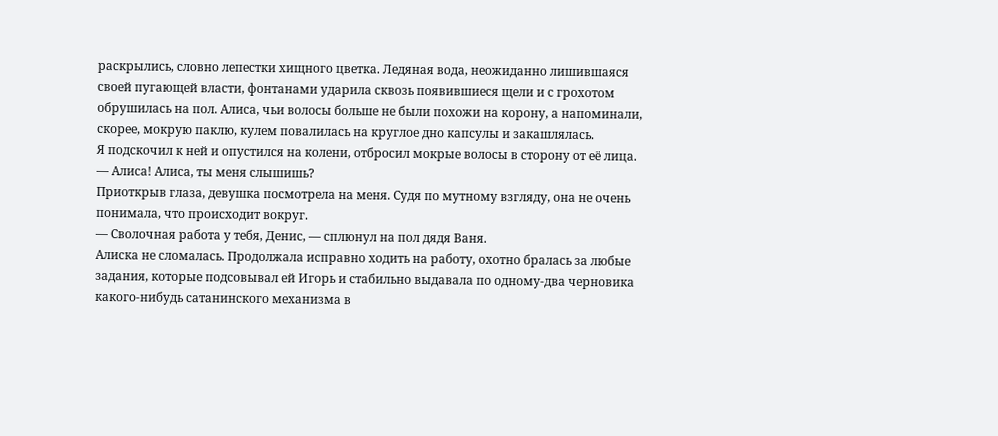раскрылись, словно лепестки хищного цветка. Ледяная вода, неожиданно лишившаяся своей пугающей власти, фонтанами ударила сквозь появившиеся щели и с грохотом обрушилась на пол. Алиса, чьи волосы больше не были похожи на корону, а напоминали, скорее, мокрую паклю, кулем повалилась на круглое дно капсулы и закашлялась.
Я подскочил к ней и опустился на колени, отбросил мокрые волосы в сторону от её лица.
— Алиса! Алиса, ты меня слышишь?
Приоткрыв глаза, девушка посмотрела на меня. Судя по мутному взгляду, она не очень понимала, что происходит вокруг.
— Сволочная работа у тебя, Денис, — сплюнул на пол дядя Ваня.
Алиска не сломалась. Продолжала исправно ходить на работу, охотно бралась за любые задания, которые подсовывал ей Игорь и стабильно выдавала по одному-два черновика какого-нибудь сатанинского механизма в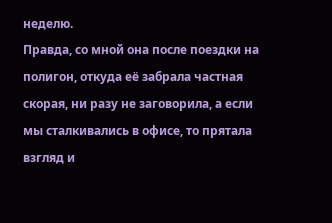неделю.
Правда, со мной она после поездки на полигон, откуда её забрала частная скорая, ни разу не заговорила, а если мы сталкивались в офисе, то прятала взгляд и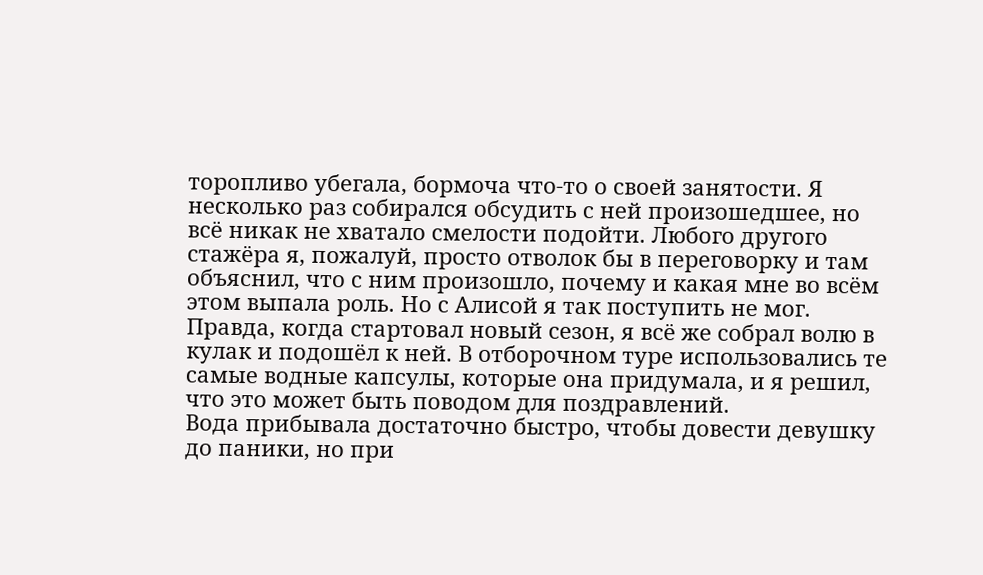торопливо убегала, бормоча что-то о своей занятости. Я несколько раз собирался обсудить с ней произошедшее, но всё никак не хватало смелости подойти. Любого другого стажёра я, пожалуй, просто отволок бы в переговорку и там объяснил, что с ним произошло, почему и какая мне во всём этом выпала роль. Но с Алисой я так поступить не мог.
Правда, когда стартовал новый сезон, я всё же собрал волю в кулак и подошёл к ней. В отборочном туре использовались те самые водные капсулы, которые она придумала, и я решил, что это может быть поводом для поздравлений.
Вода прибывала достаточно быстро, чтобы довести девушку до паники, но при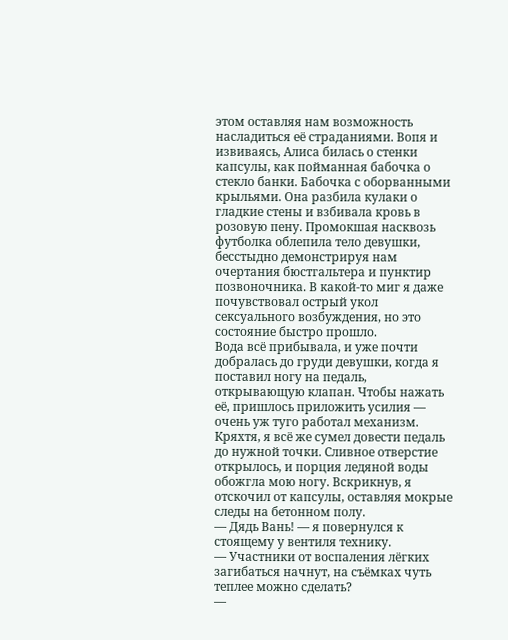этом оставляя нам возможность насладиться её страданиями. Вопя и извиваясь, Алиса билась о стенки капсулы, как пойманная бабочка о стекло банки. Бабочка с оборванными крыльями. Она разбила кулаки о гладкие стены и взбивала кровь в розовую пену. Промокшая насквозь футболка облепила тело девушки, бесстыдно демонстрируя нам очертания бюстгальтера и пунктир позвоночника. В какой-то миг я даже почувствовал острый укол сексуального возбуждения, но это состояние быстро прошло.
Вода всё прибывала, и уже почти добралась до груди девушки, когда я поставил ногу на педаль, открывающую клапан. Чтобы нажать её, пришлось приложить усилия — очень уж туго работал механизм. Кряхтя, я всё же сумел довести педаль до нужной точки. Сливное отверстие открылось, и порция ледяной воды обожгла мою ногу. Вскрикнув, я отскочил от капсулы, оставляя мокрые следы на бетонном полу.
— Дядь Вань! — я повернулся к стоящему у вентиля технику.
— Участники от воспаления лёгких загибаться начнут, на съёмках чуть теплее можно сделать?
—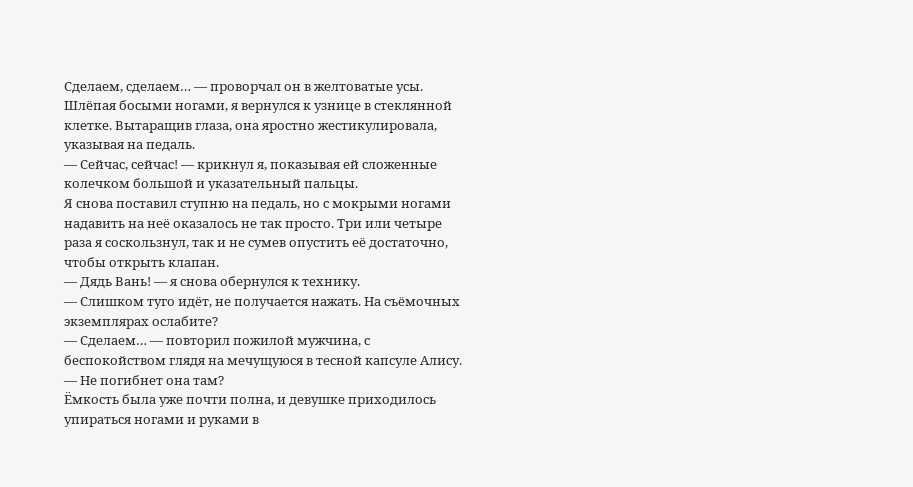Сделаем, сделаем… — проворчал он в желтоватые усы.
Шлёпая босыми ногами, я вернулся к узнице в стеклянной клетке. Вытаращив глаза, она яростно жестикулировала, указывая на педаль.
— Сейчас, сейчас! — крикнул я, показывая ей сложенные колечком большой и указательный пальцы.
Я снова поставил ступню на педаль, но с мокрыми ногами надавить на неё оказалось не так просто. Три или четыре раза я соскользнул, так и не сумев опустить её достаточно, чтобы открыть клапан.
— Дядь Вань! — я снова обернулся к технику.
— Слишком туго идёт, не получается нажать. На съёмочных экземплярах ослабите?
— Сделаем… — повторил пожилой мужчина, с беспокойством глядя на мечущуюся в тесной капсуле Алису.
— Не погибнет она там?
Ёмкость была уже почти полна, и девушке приходилось упираться ногами и руками в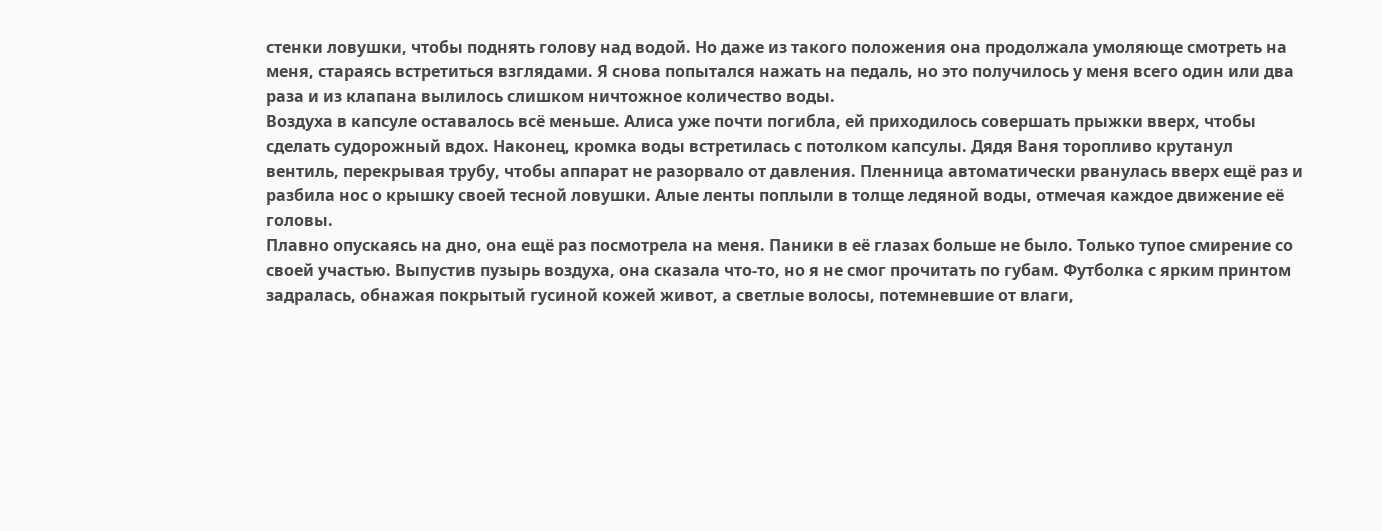стенки ловушки, чтобы поднять голову над водой. Но даже из такого положения она продолжала умоляюще смотреть на меня, стараясь встретиться взглядами. Я снова попытался нажать на педаль, но это получилось у меня всего один или два раза и из клапана вылилось слишком ничтожное количество воды.
Воздуха в капсуле оставалось всё меньше. Алиса уже почти погибла, ей приходилось совершать прыжки вверх, чтобы сделать судорожный вдох. Наконец, кромка воды встретилась с потолком капсулы. Дядя Ваня торопливо крутанул вентиль, перекрывая трубу, чтобы аппарат не разорвало от давления. Пленница автоматически рванулась вверх ещё раз и разбила нос о крышку своей тесной ловушки. Алые ленты поплыли в толще ледяной воды, отмечая каждое движение её головы.
Плавно опускаясь на дно, она ещё раз посмотрела на меня. Паники в её глазах больше не было. Только тупое смирение со своей участью. Выпустив пузырь воздуха, она сказала что-то, но я не смог прочитать по губам. Футболка с ярким принтом задралась, обнажая покрытый гусиной кожей живот, а светлые волосы, потемневшие от влаги,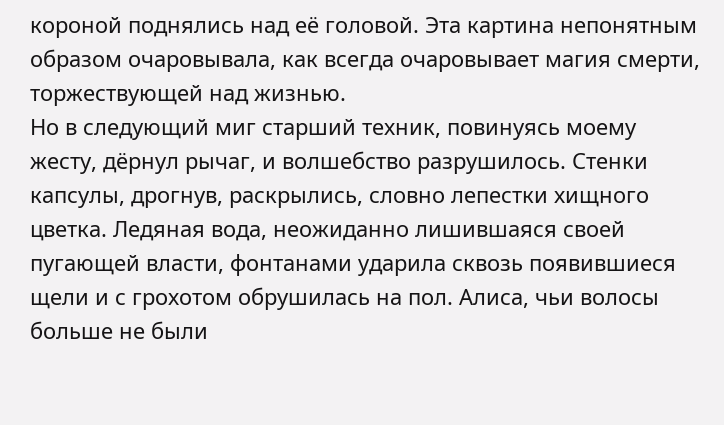короной поднялись над её головой. Эта картина непонятным образом очаровывала, как всегда очаровывает магия смерти, торжествующей над жизнью.
Но в следующий миг старший техник, повинуясь моему жесту, дёрнул рычаг, и волшебство разрушилось. Стенки капсулы, дрогнув, раскрылись, словно лепестки хищного цветка. Ледяная вода, неожиданно лишившаяся своей пугающей власти, фонтанами ударила сквозь появившиеся щели и с грохотом обрушилась на пол. Алиса, чьи волосы больше не были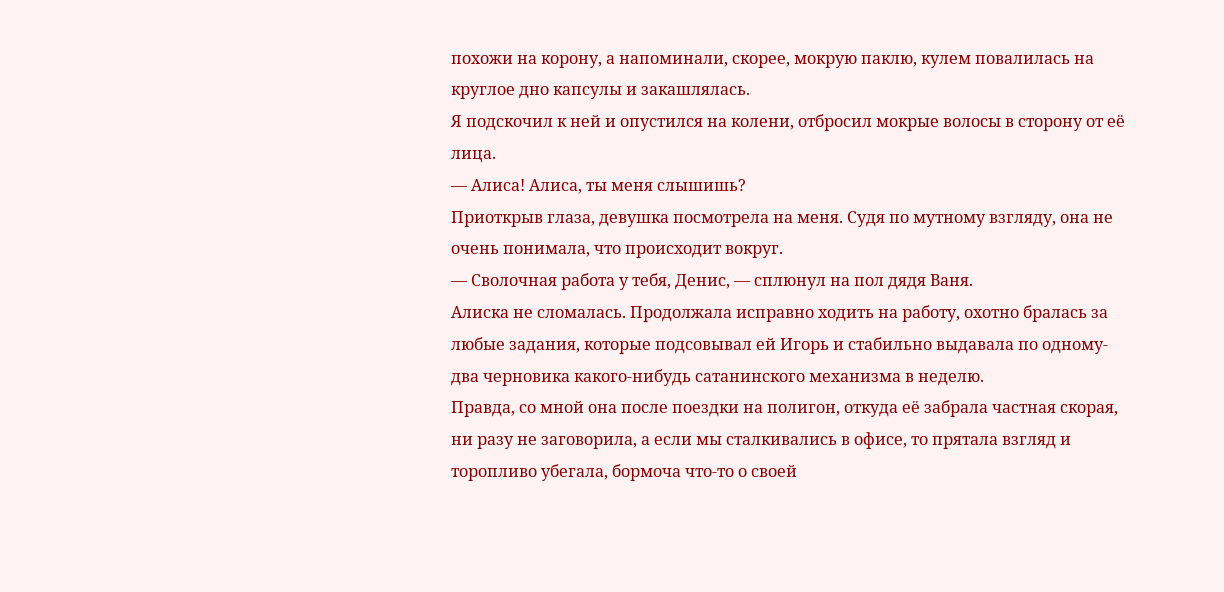похожи на корону, а напоминали, скорее, мокрую паклю, кулем повалилась на круглое дно капсулы и закашлялась.
Я подскочил к ней и опустился на колени, отбросил мокрые волосы в сторону от её лица.
— Алиса! Алиса, ты меня слышишь?
Приоткрыв глаза, девушка посмотрела на меня. Судя по мутному взгляду, она не очень понимала, что происходит вокруг.
— Сволочная работа у тебя, Денис, — сплюнул на пол дядя Ваня.
Алиска не сломалась. Продолжала исправно ходить на работу, охотно бралась за любые задания, которые подсовывал ей Игорь и стабильно выдавала по одному-два черновика какого-нибудь сатанинского механизма в неделю.
Правда, со мной она после поездки на полигон, откуда её забрала частная скорая, ни разу не заговорила, а если мы сталкивались в офисе, то прятала взгляд и торопливо убегала, бормоча что-то о своей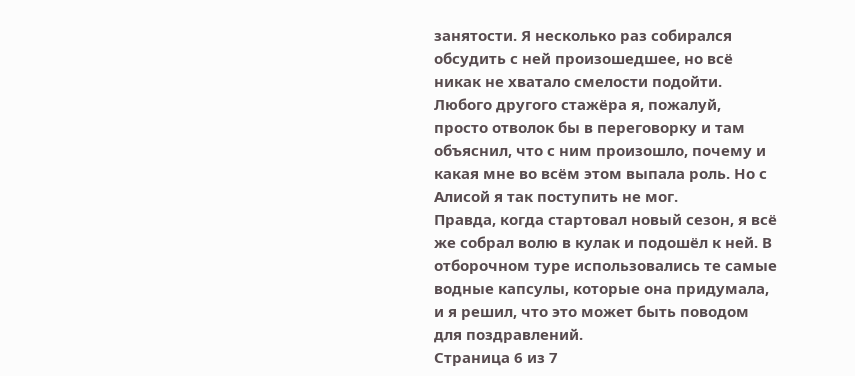занятости. Я несколько раз собирался обсудить с ней произошедшее, но всё никак не хватало смелости подойти. Любого другого стажёра я, пожалуй, просто отволок бы в переговорку и там объяснил, что с ним произошло, почему и какая мне во всём этом выпала роль. Но с Алисой я так поступить не мог.
Правда, когда стартовал новый сезон, я всё же собрал волю в кулак и подошёл к ней. В отборочном туре использовались те самые водные капсулы, которые она придумала, и я решил, что это может быть поводом для поздравлений.
Страница 6 из 7